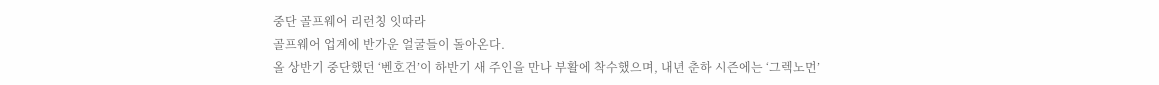중단 골프웨어 리런칭 잇따라
골프웨어 업계에 반가운 얼굴들이 돌아온다.
올 상반기 중단했던 ‘벤호건’이 하반기 새 주인을 만나 부활에 착수했으며, 내년 춘하 시즌에는 ‘그렉노먼’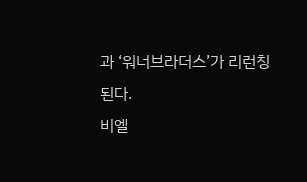과 ‘워너브라더스’가 리런칭 된다.
비엘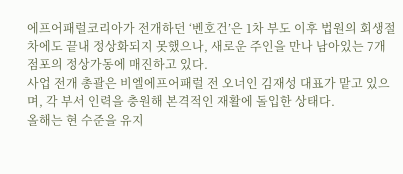에프어패럴코리아가 전개하던 ‘벤호건’은 1차 부도 이후 법원의 회생절차에도 끝내 정상화되지 못했으나, 새로운 주인을 만나 남아있는 7개 점포의 정상가동에 매진하고 있다.
사업 전개 총괄은 비엘에프어패럴 전 오너인 김재성 대표가 맡고 있으며, 각 부서 인력을 충원해 본격적인 재활에 돌입한 상태다.
올해는 현 수준을 유지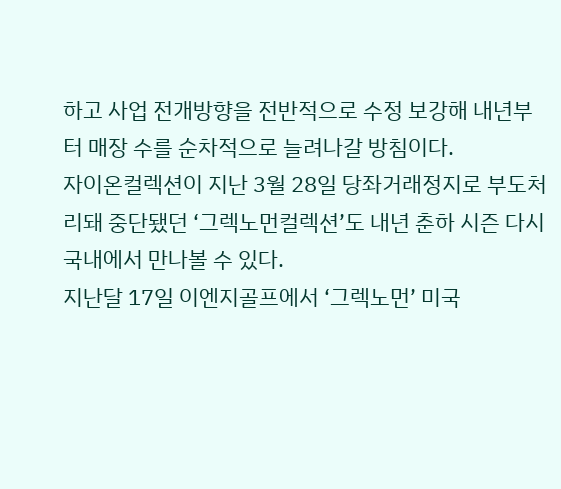하고 사업 전개방향을 전반적으로 수정 보강해 내년부터 매장 수를 순차적으로 늘려나갈 방침이다.
자이온컬렉션이 지난 3월 28일 당좌거래정지로 부도처리돼 중단됐던 ‘그렉노먼컬렉션’도 내년 춘하 시즌 다시 국내에서 만나볼 수 있다.
지난달 17일 이엔지골프에서 ‘그렉노먼’ 미국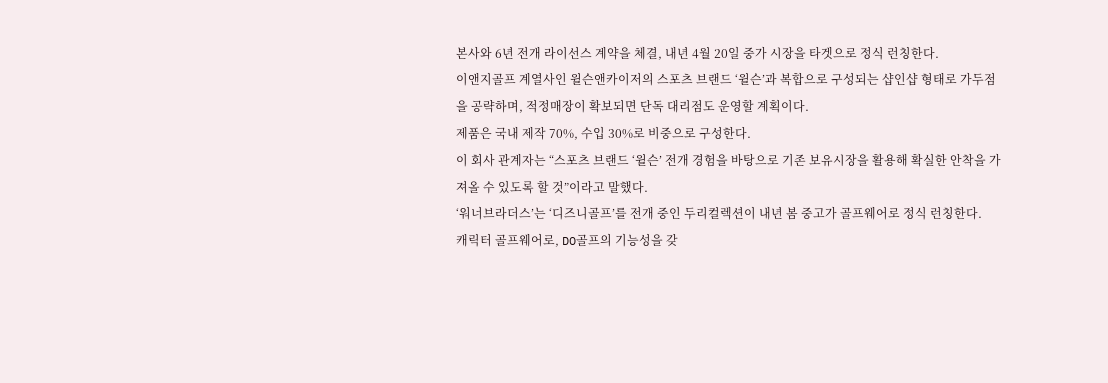본사와 6년 전개 라이선스 계약을 체결, 내년 4월 20일 중가 시장을 타겟으로 정식 런칭한다.
이앤지골프 계열사인 윌슨앤카이저의 스포츠 브랜드 ‘윌슨’과 복합으로 구성되는 샵인샵 형태로 가두점을 공략하며, 적정매장이 확보되면 단독 대리점도 운영할 계획이다.
제품은 국내 제작 70%, 수입 30%로 비중으로 구성한다.
이 회사 관계자는 “스포츠 브랜드 ‘윌슨’ 전개 경험을 바탕으로 기존 보유시장을 활용해 확실한 안착을 가져올 수 있도록 할 것”이라고 말했다.
‘워너브라더스’는 ‘디즈니골프’를 전개 중인 두리컬렉션이 내년 봄 중고가 골프웨어로 정식 런칭한다.
캐릭터 골프웨어로, DO골프의 기능성을 갖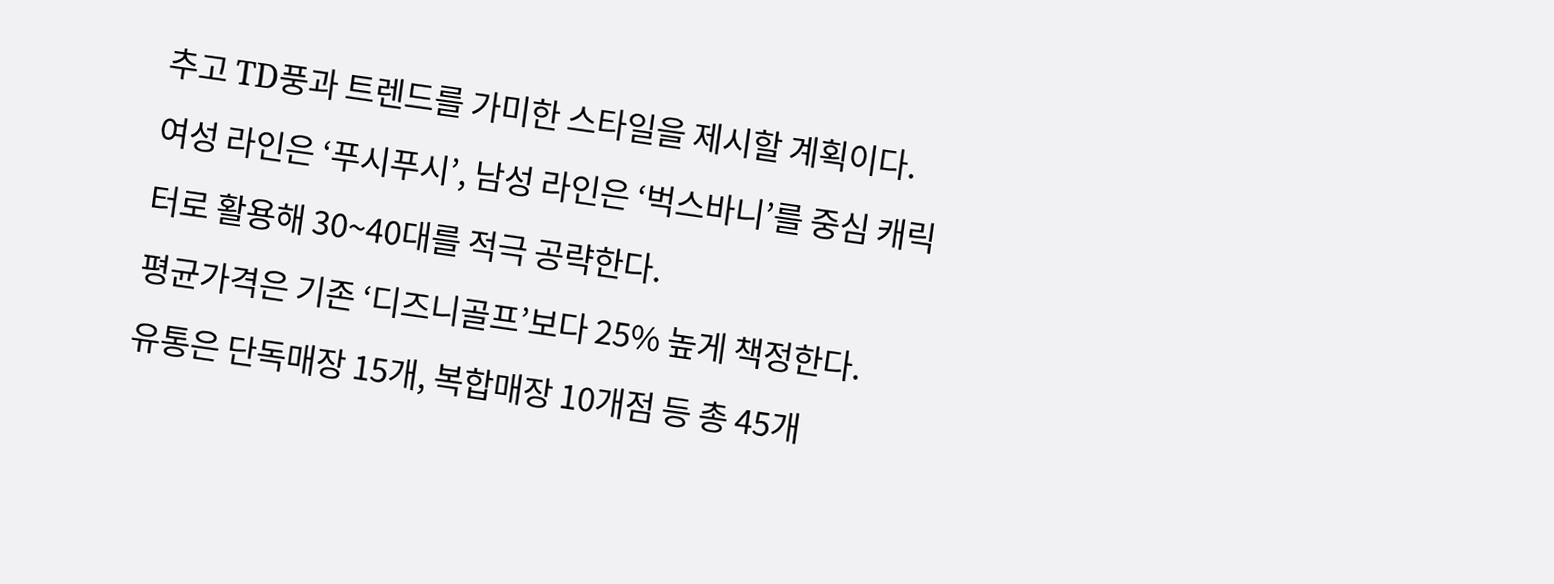추고 TD풍과 트렌드를 가미한 스타일을 제시할 계획이다.
여성 라인은 ‘푸시푸시’, 남성 라인은 ‘벅스바니’를 중심 캐릭터로 활용해 30~40대를 적극 공략한다.
평균가격은 기존 ‘디즈니골프’보다 25% 높게 책정한다.
유통은 단독매장 15개, 복합매장 10개점 등 총 45개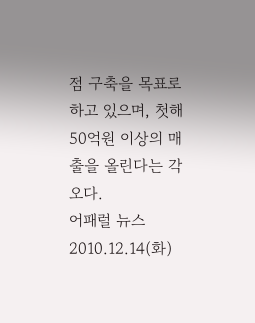점 구축을 목표로 하고 있으며, 첫해 50억원 이상의 매출을 올린다는 각오다.
어패럴 뉴스 2010.12.14(화)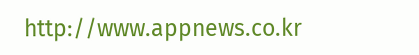http://www.appnews.co.kr